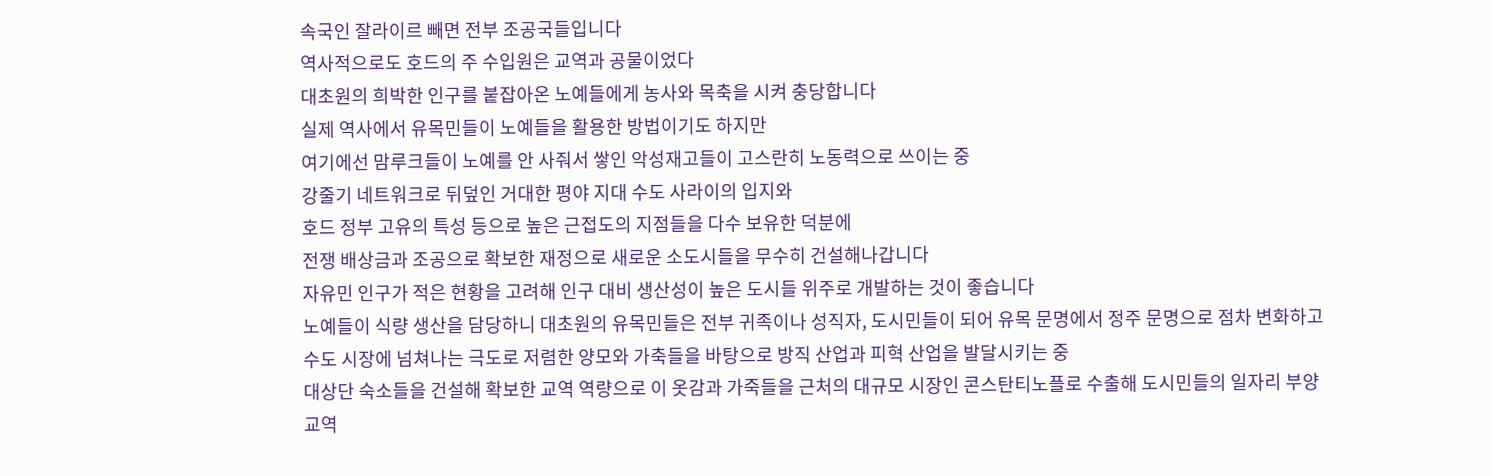속국인 잘라이르 빼면 전부 조공국들입니다
역사적으로도 호드의 주 수입원은 교역과 공물이었다
대초원의 희박한 인구를 붙잡아온 노예들에게 농사와 목축을 시켜 충당합니다
실제 역사에서 유목민들이 노예들을 활용한 방법이기도 하지만
여기에선 맘루크들이 노예를 안 사줘서 쌓인 악성재고들이 고스란히 노동력으로 쓰이는 중
강줄기 네트워크로 뒤덮인 거대한 평야 지대 수도 사라이의 입지와
호드 정부 고유의 특성 등으로 높은 근접도의 지점들을 다수 보유한 덕분에
전쟁 배상금과 조공으로 확보한 재정으로 새로운 소도시들을 무수히 건설해나갑니다
자유민 인구가 적은 현황을 고려해 인구 대비 생산성이 높은 도시들 위주로 개발하는 것이 좋습니다
노예들이 식량 생산을 담당하니 대초원의 유목민들은 전부 귀족이나 성직자, 도시민들이 되어 유목 문명에서 정주 문명으로 점차 변화하고
수도 시장에 넘쳐나는 극도로 저렴한 양모와 가축들을 바탕으로 방직 산업과 피혁 산업을 발달시키는 중
대상단 숙소들을 건설해 확보한 교역 역량으로 이 옷감과 가죽들을 근처의 대규모 시장인 콘스탄티노플로 수출해 도시민들의 일자리 부양
교역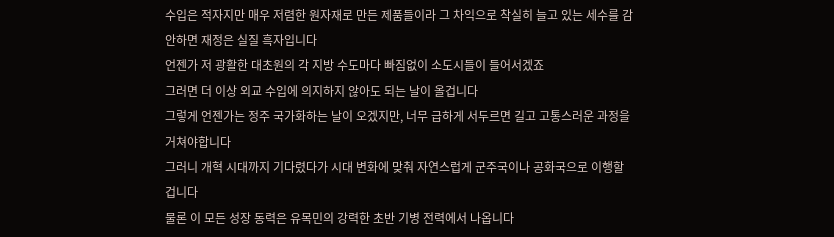수입은 적자지만 매우 저렴한 원자재로 만든 제품들이라 그 차익으로 착실히 늘고 있는 세수를 감안하면 재정은 실질 흑자입니다
언젠가 저 광활한 대초원의 각 지방 수도마다 빠짐없이 소도시들이 들어서겠죠
그러면 더 이상 외교 수입에 의지하지 않아도 되는 날이 올겁니다
그렇게 언젠가는 정주 국가화하는 날이 오겠지만, 너무 급하게 서두르면 길고 고통스러운 과정을 거쳐야합니다
그러니 개혁 시대까지 기다렸다가 시대 변화에 맞춰 자연스럽게 군주국이나 공화국으로 이행할 겁니다
물론 이 모든 성장 동력은 유목민의 강력한 초반 기병 전력에서 나옵니다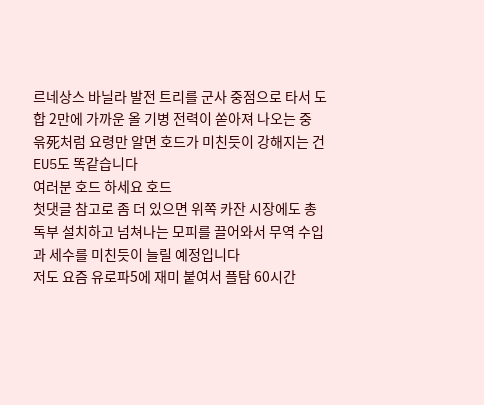르네상스 바닐라 발전 트리를 군사 중점으로 타서 도합 2만에 가까운 올 기병 전력이 쏟아져 나오는 중
윾死처럼 요령만 알면 호드가 미친듯이 강해지는 건 EU5도 똑같습니다
여러분 호드 하세요 호드
첫댓글 참고로 좀 더 있으면 위쪽 카잔 시장에도 총독부 설치하고 넘쳐나는 모피를 끌어와서 무역 수입과 세수를 미친듯이 늘릴 예정입니다
저도 요즘 유로파5에 재미 붙여서 플탐 60시간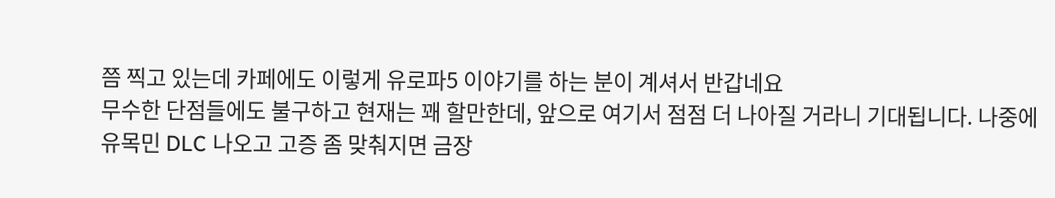쯤 찍고 있는데 카페에도 이렇게 유로파5 이야기를 하는 분이 계셔서 반갑네요
무수한 단점들에도 불구하고 현재는 꽤 할만한데, 앞으로 여기서 점점 더 나아질 거라니 기대됩니다. 나중에 유목민 DLC 나오고 고증 좀 맞춰지면 금장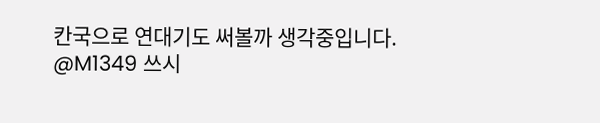칸국으로 연대기도 써볼까 생각중입니다.
@M1349 쓰시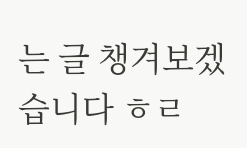는 글 챙겨보겠습니다 ㅎㄹ